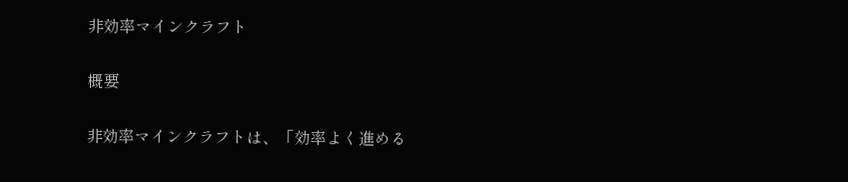非効率マインクラフト

概要

非効率マインクラフトは、「効率よく進める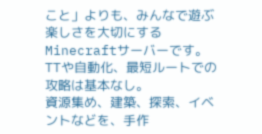こと」よりも、みんなで遊ぶ楽しさを大切にするMinecraftサーバーです。
TTや自動化、最短ルートでの攻略は基本なし。
資源集め、建築、探索、イベントなどを、手作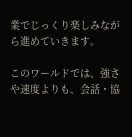業でじっくり楽しみながら進めていきます。

このワールドでは、強さや速度よりも、会話・協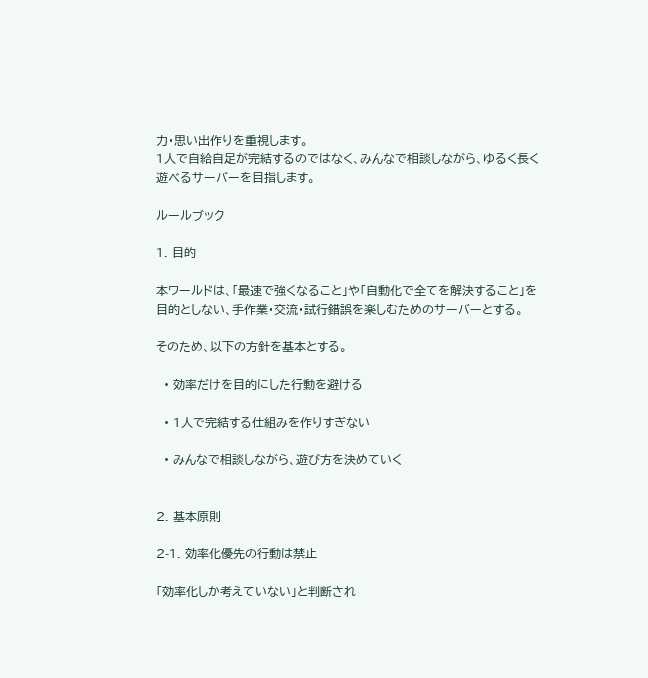力・思い出作りを重視します。
1人で自給自足が完結するのではなく、みんなで相談しながら、ゆるく長く遊べるサーバーを目指します。

ルールブック

1. 目的

本ワールドは、「最速で強くなること」や「自動化で全てを解決すること」を目的としない、手作業・交流・試行錯誤を楽しむためのサーバーとする。

そのため、以下の方針を基本とする。

  • 効率だけを目的にした行動を避ける

  • 1人で完結する仕組みを作りすぎない

  • みんなで相談しながら、遊び方を決めていく


2. 基本原則

2-1. 効率化優先の行動は禁止

「効率化しか考えていない」と判断され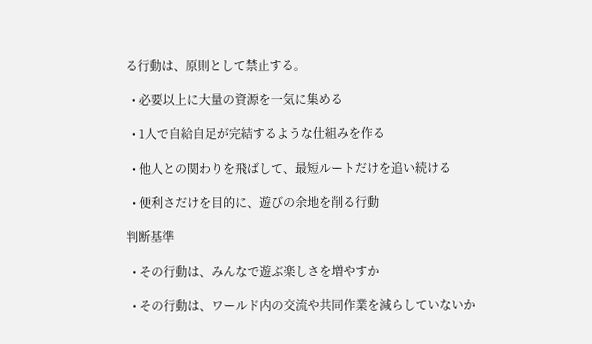る行動は、原則として禁止する。

  • 必要以上に大量の資源を一気に集める

  • 1人で自給自足が完結するような仕組みを作る

  • 他人との関わりを飛ばして、最短ルートだけを追い続ける

  • 便利さだけを目的に、遊びの余地を削る行動

判断基準

  • その行動は、みんなで遊ぶ楽しさを増やすか

  • その行動は、ワールド内の交流や共同作業を減らしていないか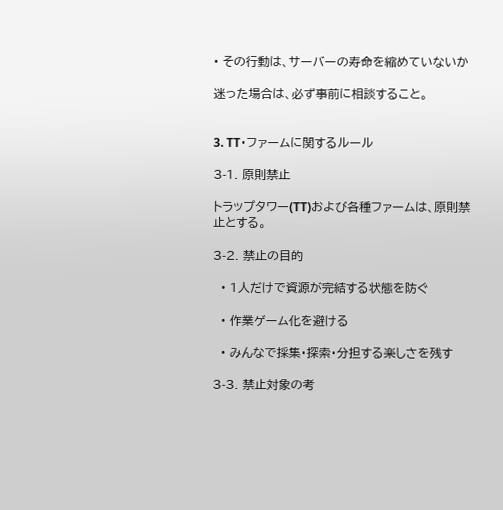• その行動は、サーバーの寿命を縮めていないか

迷った場合は、必ず事前に相談すること。


3. TT・ファームに関するルール

3-1. 原則禁止

トラップタワー(TT)および各種ファームは、原則禁止とする。

3-2. 禁止の目的

  • 1人だけで資源が完結する状態を防ぐ

  • 作業ゲーム化を避ける

  • みんなで採集・探索・分担する楽しさを残す

3-3. 禁止対象の考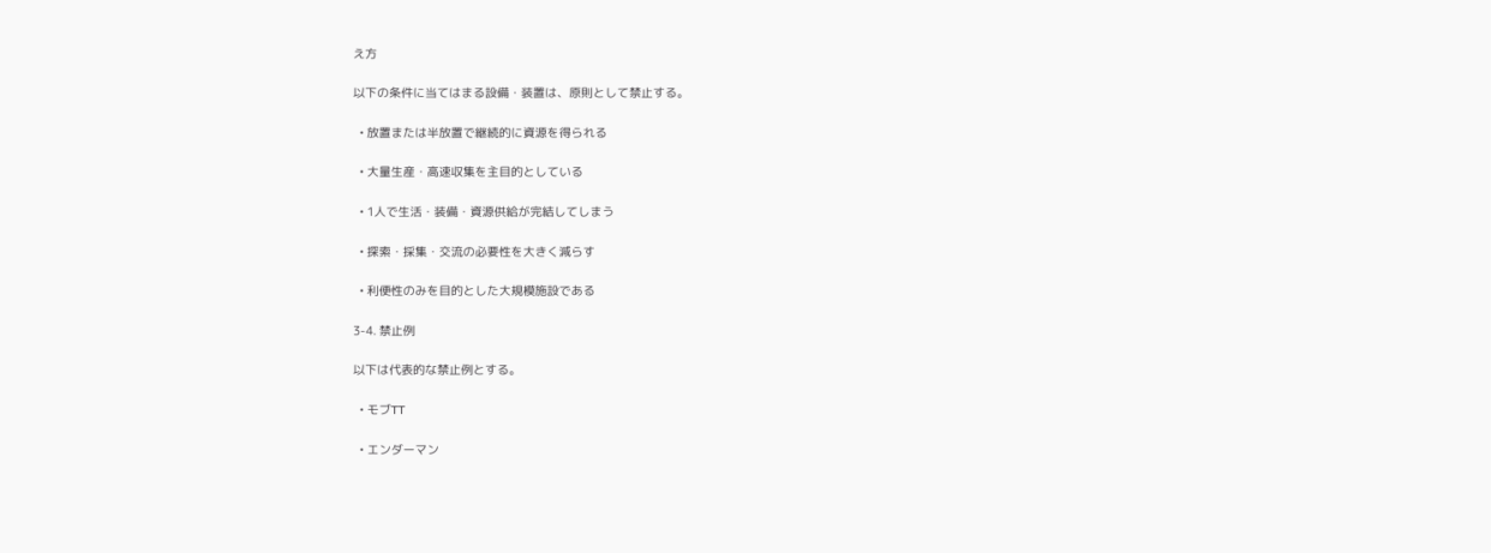え方

以下の条件に当てはまる設備・装置は、原則として禁止する。

  • 放置または半放置で継続的に資源を得られる

  • 大量生産・高速収集を主目的としている

  • 1人で生活・装備・資源供給が完結してしまう

  • 探索・採集・交流の必要性を大きく減らす

  • 利便性のみを目的とした大規模施設である

3-4. 禁止例

以下は代表的な禁止例とする。

  • モブTT

  • エンダーマン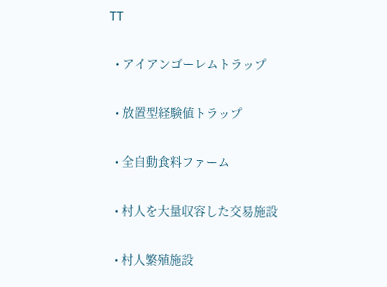TT

  • アイアンゴーレムトラップ

  • 放置型経験値トラップ

  • 全自動食料ファーム

  • 村人を大量収容した交易施設

  • 村人繁殖施設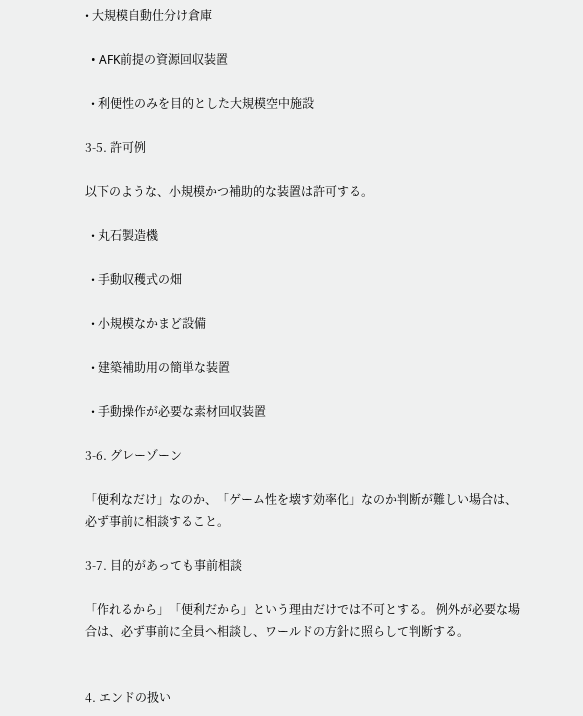• 大規模自動仕分け倉庫

  • AFK前提の資源回収装置

  • 利便性のみを目的とした大規模空中施設

3-5. 許可例

以下のような、小規模かつ補助的な装置は許可する。

  • 丸石製造機

  • 手動収穫式の畑

  • 小規模なかまど設備

  • 建築補助用の簡単な装置

  • 手動操作が必要な素材回収装置

3-6. グレーゾーン

「便利なだけ」なのか、「ゲーム性を壊す効率化」なのか判断が難しい場合は、必ず事前に相談すること。

3-7. 目的があっても事前相談

「作れるから」「便利だから」という理由だけでは不可とする。 例外が必要な場合は、必ず事前に全員へ相談し、ワールドの方針に照らして判断する。


4. エンドの扱い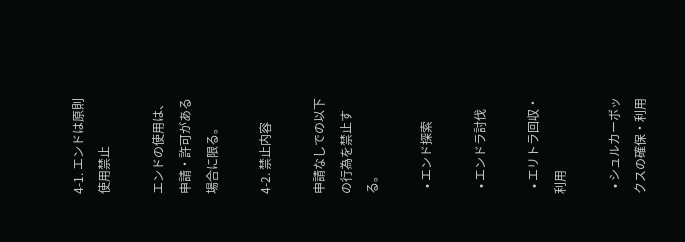4-1. エンドは原則使用禁止

エンドの使用は、申請・許可がある場合に限る。

4-2. 禁止内容

申請なしでの以下の行為を禁止する。

  • エンド探索

  • エンドラ討伐

  • エリトラ回収・利用

  • シュルカーボックスの確保・利用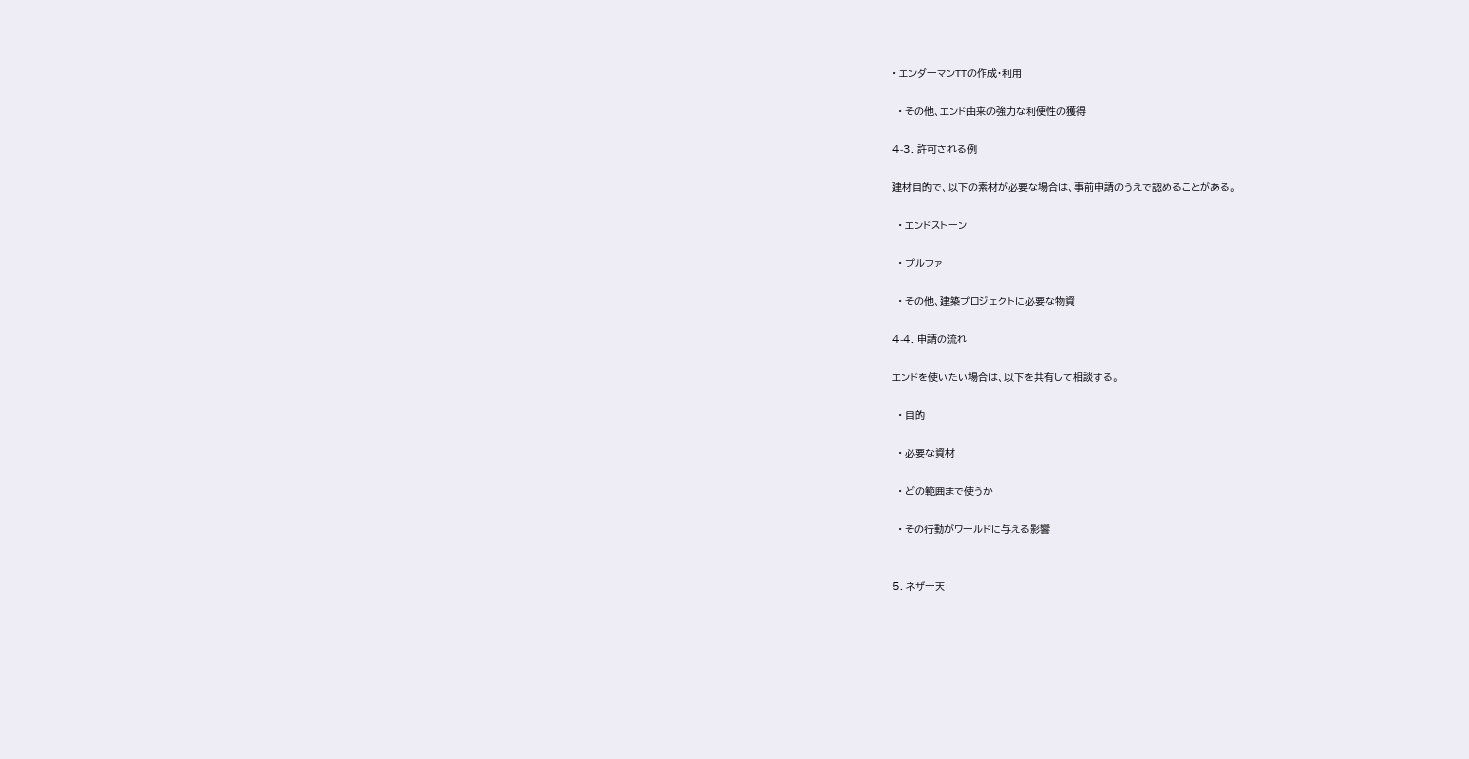• エンダーマンTTの作成・利用

  • その他、エンド由来の強力な利便性の獲得

4-3. 許可される例

建材目的で、以下の素材が必要な場合は、事前申請のうえで認めることがある。

  • エンドストーン

  • プルファ

  • その他、建築プロジェクトに必要な物資

4-4. 申請の流れ

エンドを使いたい場合は、以下を共有して相談する。

  • 目的

  • 必要な資材

  • どの範囲まで使うか

  • その行動がワールドに与える影響


5. ネザー天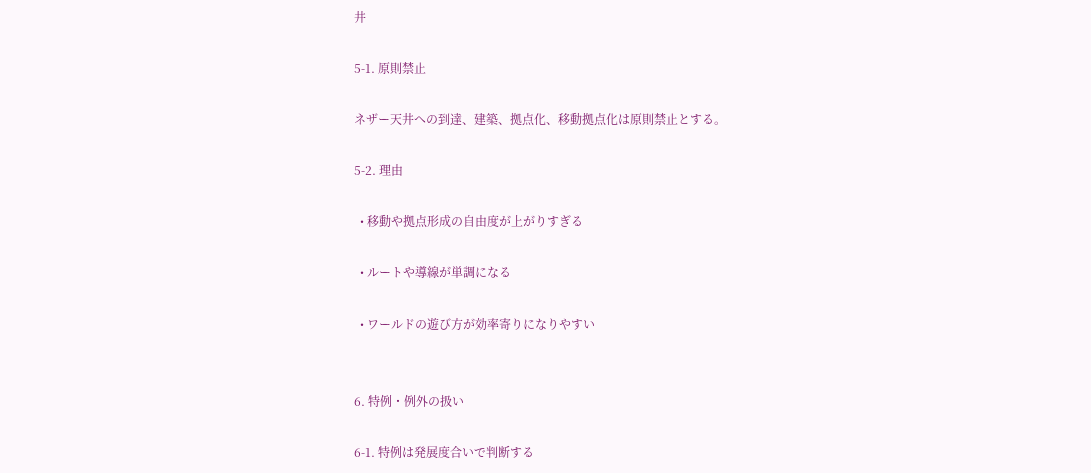井

5-1. 原則禁止

ネザー天井への到達、建築、拠点化、移動拠点化は原則禁止とする。

5-2. 理由

  • 移動や拠点形成の自由度が上がりすぎる

  • ルートや導線が単調になる

  • ワールドの遊び方が効率寄りになりやすい


6. 特例・例外の扱い

6-1. 特例は発展度合いで判断する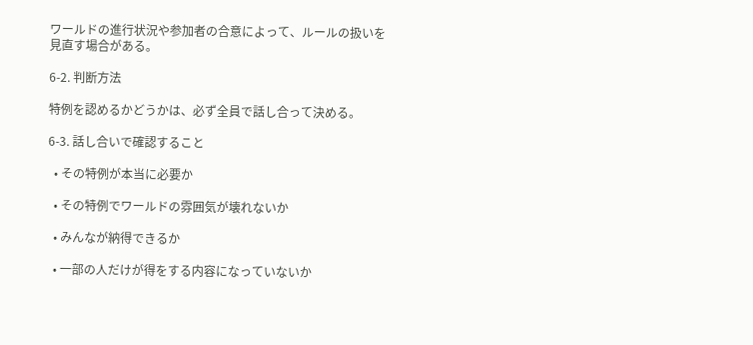ワールドの進行状況や参加者の合意によって、ルールの扱いを見直す場合がある。

6-2. 判断方法

特例を認めるかどうかは、必ず全員で話し合って決める。

6-3. 話し合いで確認すること

  • その特例が本当に必要か

  • その特例でワールドの雰囲気が壊れないか

  • みんなが納得できるか

  • 一部の人だけが得をする内容になっていないか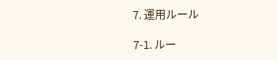7. 運用ルール

7-1. ルー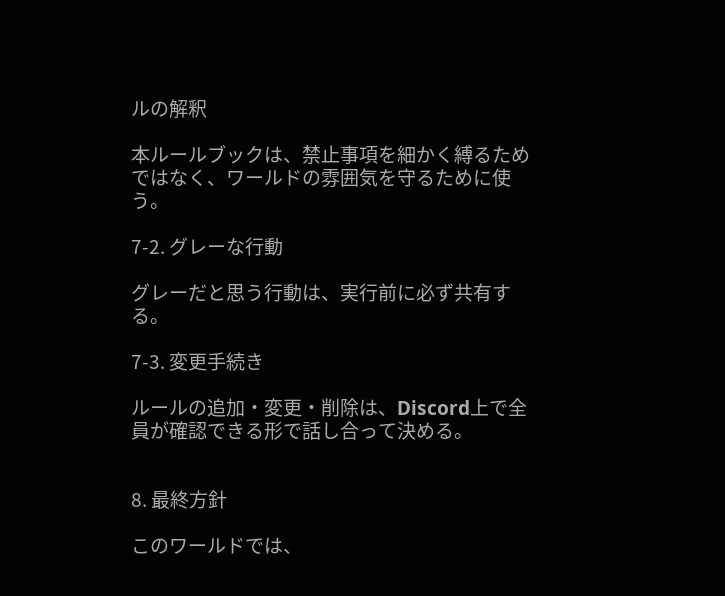ルの解釈

本ルールブックは、禁止事項を細かく縛るためではなく、ワールドの雰囲気を守るために使う。

7-2. グレーな行動

グレーだと思う行動は、実行前に必ず共有する。

7-3. 変更手続き

ルールの追加・変更・削除は、Discord上で全員が確認できる形で話し合って決める。


8. 最終方針

このワールドでは、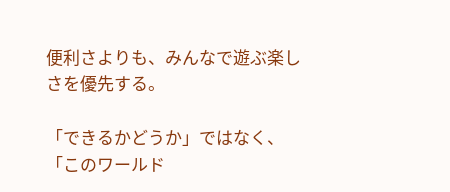便利さよりも、みんなで遊ぶ楽しさを優先する。

「できるかどうか」ではなく、「このワールド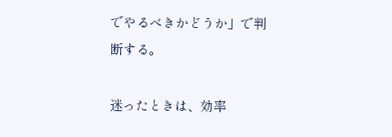でやるべきかどうか」で判断する。

迷ったときは、効率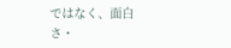ではなく、面白さ・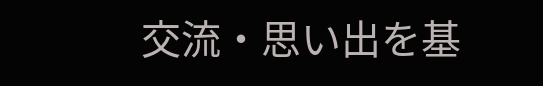交流・思い出を基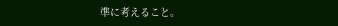準に考えること。